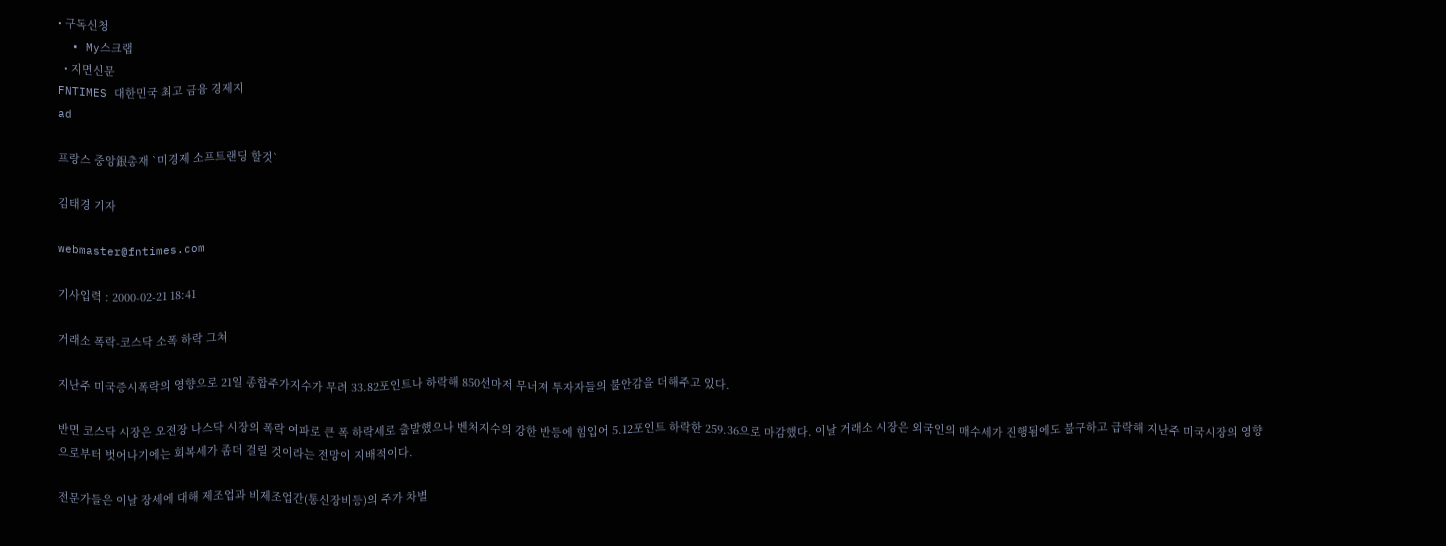• 구독신청
  • My스크랩
  • 지면신문
FNTIMES 대한민국 최고 금융 경제지
ad

프랑스 중앙銀총재 `미경제 소프트랜딩 할것`

김태경 기자

webmaster@fntimes.com

기사입력 : 2000-02-21 18:41

거래소 폭락-코스닥 소폭 하락 그쳐

지난주 미국증시폭락의 영향으로 21일 종합주가지수가 무려 33.82포인트나 하락해 850선마저 무너져 투자자들의 불안감을 더해주고 있다.

반면 코스닥 시장은 오전장 나스닥 시장의 폭락 여파로 큰 폭 하락세로 출발했으나 벤처지수의 강한 반등에 힘입어 5.12포인트 하락한 259.36으로 마감했다. 이날 거래소 시장은 외국인의 매수세가 진행됨에도 불구하고 급락해 지난주 미국시장의 영향으로부터 벗어나기에는 회복세가 좀더 걸릴 것이라는 전망이 지배적이다.

전문가들은 이날 장세에 대해 제조업과 비제조업간(통신장비등)의 주가 차별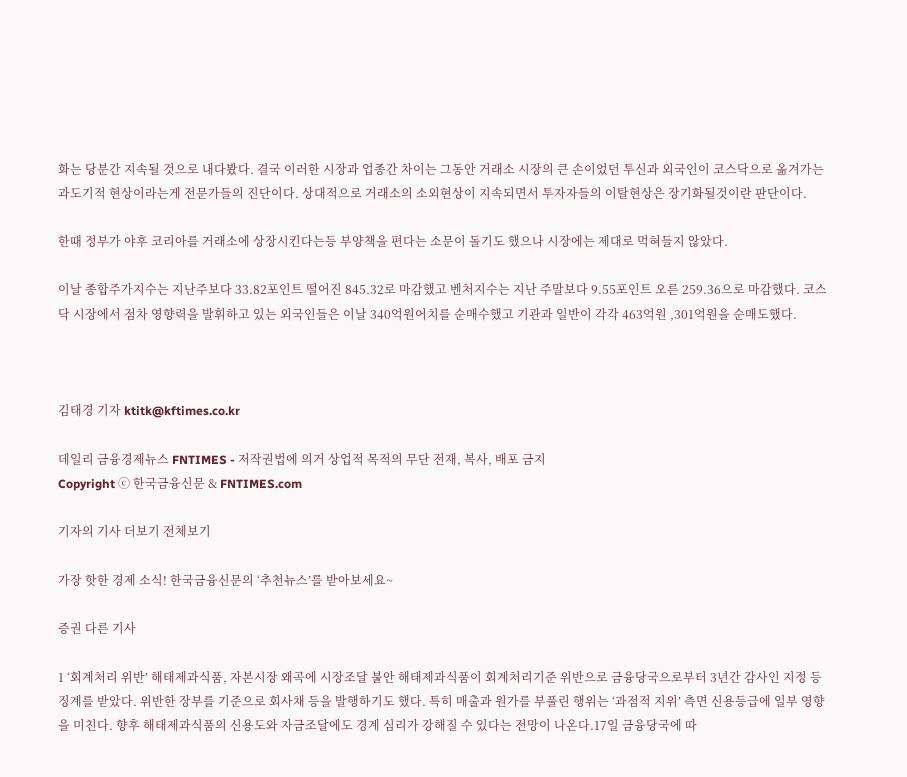화는 당분간 지속될 것으로 내다봤다. 결국 이러한 시장과 업종간 차이는 그동안 거래소 시장의 큰 손이었던 투신과 외국인이 코스닥으로 옮겨가는 과도기적 현상이라는게 전문가들의 진단이다. 상대적으로 거래소의 소외현상이 지속되면서 투자자들의 이탈현상은 장기화될것이란 판단이다.

한때 정부가 야후 코리아를 거래소에 상장시킨다는등 부양책을 편다는 소문이 돌기도 했으나 시장에는 제대로 먹혀들지 않았다.

이날 종합주가지수는 지난주보다 33.82포인트 떨어진 845.32로 마감했고 벤처지수는 지난 주말보다 9.55포인트 오른 259.36으로 마감했다. 코스닥 시장에서 점차 영향력을 발휘하고 있는 외국인들은 이날 340억원어치를 순매수했고 기관과 일반이 각각 463억원 ,301억원을 순매도했다.



김태경 기자 ktitk@kftimes.co.kr

데일리 금융경제뉴스 FNTIMES - 저작권법에 의거 상업적 목적의 무단 전재, 복사, 배포 금지
Copyright ⓒ 한국금융신문 & FNTIMES.com

기자의 기사 더보기 전체보기

가장 핫한 경제 소식! 한국금융신문의 ‘추천뉴스’를 받아보세요~

증권 다른 기사

1 ‘회계처리 위반’ 해태제과식품, 자본시장 왜곡에 시장조달 불안 해태제과식품이 회계처리기준 위반으로 금융당국으로부터 3년간 감사인 지정 등 징계를 받았다. 위반한 장부를 기준으로 회사채 등을 발행하기도 했다. 특히 매출과 원가를 부풀린 행위는 ‘과점적 지위’ 측면 신용등급에 일부 영향을 미친다. 향후 해태제과식품의 신용도와 자금조달에도 경계 심리가 강해질 수 있다는 전망이 나온다.17일 금융당국에 따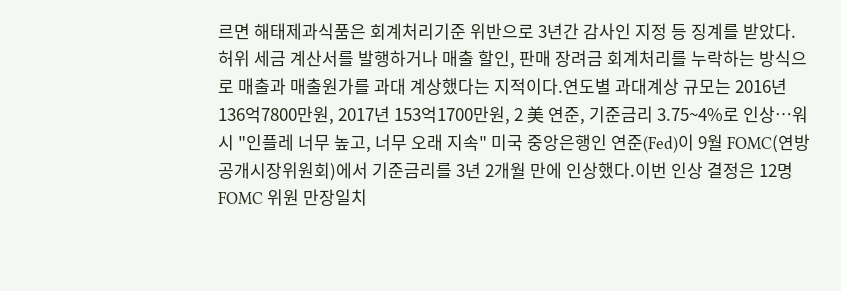르면 해태제과식품은 회계처리기준 위반으로 3년간 감사인 지정 등 징계를 받았다. 허위 세금 계산서를 발행하거나 매출 할인, 판매 장려금 회계처리를 누락하는 방식으로 매출과 매출원가를 과대 계상했다는 지적이다.연도별 과대계상 규모는 2016년 136억7800만원, 2017년 153억1700만원, 2 美 연준, 기준금리 3.75~4%로 인상…워시 "인플레 너무 높고, 너무 오래 지속" 미국 중앙은행인 연준(Fed)이 9월 FOMC(연방공개시장위원회)에서 기준금리를 3년 2개월 만에 인상했다.이번 인상 결정은 12명 FOMC 위원 만장일치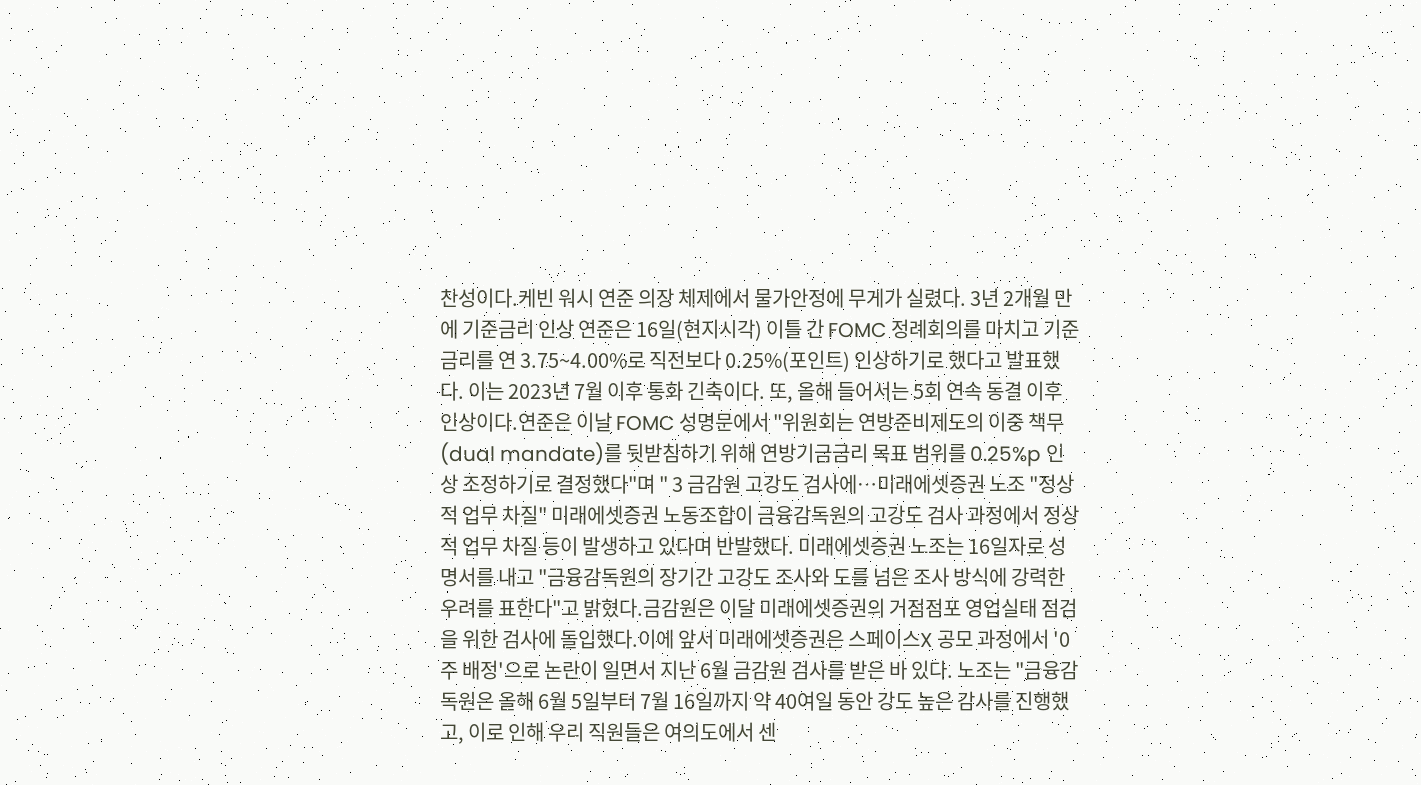찬성이다.케빈 워시 연준 의장 체제에서 물가안정에 무게가 실렸다. 3년 2개월 만에 기준금리 인상 연준은 16일(현지시각) 이틀 간 FOMC 정례회의를 마치고 기준금리를 연 3.75~4.00%로 직전보다 0.25%(포인트) 인상하기로 했다고 발표했다. 이는 2023년 7월 이후 통화 긴축이다. 또, 올해 들어서는 5회 연속 동결 이후 인상이다.연준은 이날 FOMC 성명문에서 "위원회는 연방준비제도의 이중 책무(dual mandate)를 뒷받침하기 위해 연방기금금리 목표 범위를 0.25%p 인상 조정하기로 결정했다"며 " 3 금감원 고강도 검사에…미래에셋증권 노조 "정상적 업무 차질" 미래에셋증권 노동조합이 금융감독원의 고강도 검사 과정에서 정상적 업무 차질 등이 발생하고 있다며 반발했다. 미래에셋증권 노조는 16일자로 성명서를 내고 "금융감독원의 장기간 고강도 조사와 도를 넘은 조사 방식에 강력한 우려를 표한다"고 밝혔다.금감원은 이달 미래에셋증권의 거점점포 영업실태 점검을 위한 검사에 돌입했다.이에 앞서 미래에셋증권은 스페이스X 공모 과정에서 '0주 배정'으로 논란이 일면서 지난 6월 금감원 검사를 받은 바 있다. 노조는 "금융감독원은 올해 6월 5일부터 7월 16일까지 약 40여일 동안 강도 높은 감사를 진행했고, 이로 인해 우리 직원들은 여의도에서 센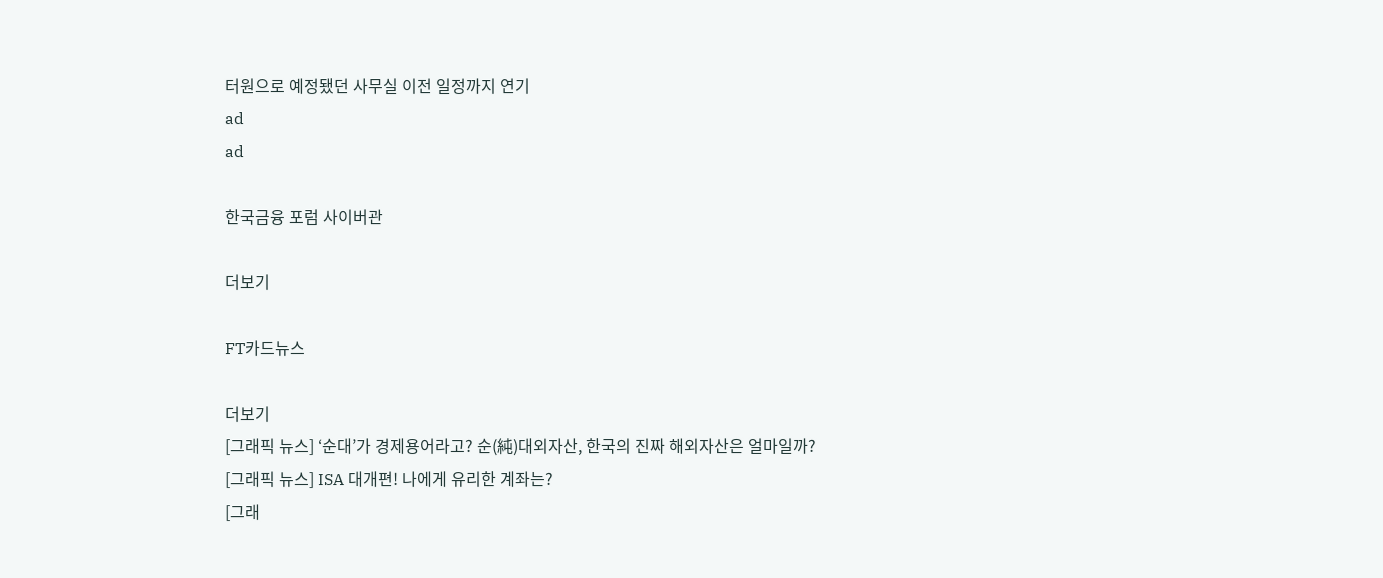터원으로 예정됐던 사무실 이전 일정까지 연기
ad
ad

한국금융 포럼 사이버관

더보기

FT카드뉴스

더보기
[그래픽 뉴스] ‘순대’가 경제용어라고? 순(純)대외자산, 한국의 진짜 해외자산은 얼마일까?
[그래픽 뉴스] ISA 대개편! 나에게 유리한 계좌는?
[그래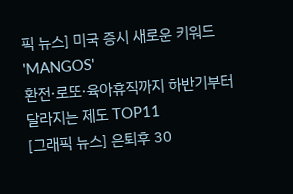픽 뉴스] 미국 증시 새로운 키워드 'MANGOS'
환전·로또·육아휴직까지 하반기부터 달라지는 제도 TOP11
[그래픽 뉴스] 은퇴후 30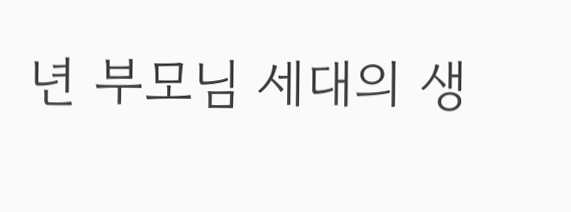년 부모님 세대의 생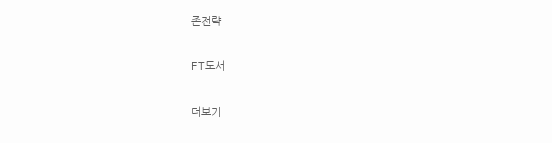존전략

FT도서

더보기